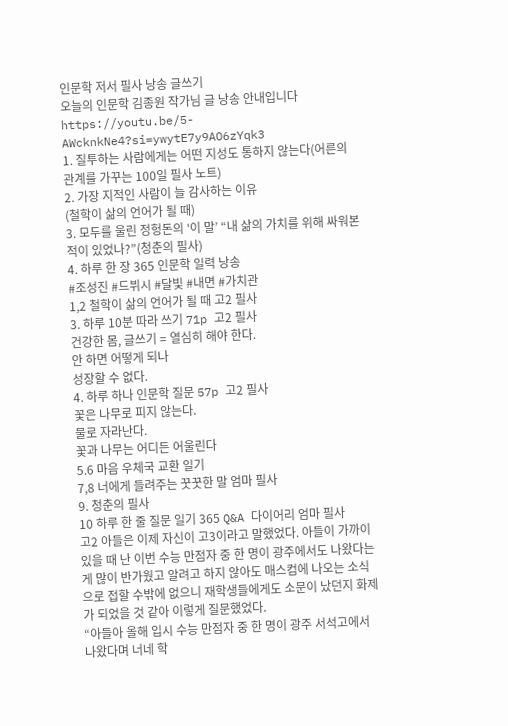인문학 저서 필사 낭송 글쓰기
오늘의 인문학 김종원 작가님 글 낭송 안내입니다
https://youtu.be/5-AWcknkNe4?si=ywytE7y9AO6zYqk3
1. 질투하는 사람에게는 어떤 지성도 통하지 않는다(어른의 관계를 가꾸는 100일 필사 노트)
2. 가장 지적인 사람이 늘 감사하는 이유
(철학이 삶의 언어가 될 때)
3. 모두를 울린 정헝돈의 ‘이 말’ “내 삶의 가치를 위해 싸워본 적이 있었나?”(청춘의 필사)
4. 하루 한 장 365 인문학 일력 낭송
#조성진 #드뷔시 #달빛 #내면 #가치관
1,2 철학이 삶의 언어가 될 때 고2 필사
3. 하루 10분 따라 쓰기 71p 고2 필사
건강한 몸, 글쓰기 = 열심히 해야 한다.
안 하면 어떻게 되나
성장할 수 없다.
4. 하루 하나 인문학 질문 57p 고2 필사
꽃은 나무로 피지 않는다.
물로 자라난다.
꽃과 나무는 어디든 어울린다
5.6 마음 우체국 교환 일기
7,8 너에게 들려주는 꿋꿋한 말 엄마 필사
9. 청춘의 필사
10 하루 한 줄 질문 일기 365 Q&A 다이어리 엄마 필사
고2 아들은 이제 자신이 고3이라고 말했었다. 아들이 가까이 있을 때 난 이번 수능 만점자 중 한 명이 광주에서도 나왔다는 게 많이 반가웠고 알려고 하지 않아도 매스컴에 나오는 소식으로 접할 수밖에 없으니 재학생들에게도 소문이 났던지 화제가 되었을 것 같아 이렇게 질문했었다.
“아들아 올해 입시 수능 만점자 중 한 명이 광주 서석고에서 나왔다며 너네 학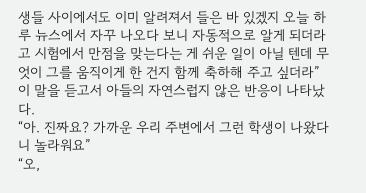생들 사이에서도 이미 알려져서 들은 바 있겠지 오늘 하루 뉴스에서 자꾸 나오다 보니 자동적으로 알게 되더라고 시험에서 만점을 맞는다는 게 쉬운 일이 아닐 텐데 무엇이 그를 움직이게 한 건지 함께 축하해 주고 싶더라”
이 말을 듣고서 아들의 자연스럽지 않은 반응이 나타났다.
“아. 진짜요? 가까운 우리 주변에서 그런 학생이 나왔다니 놀라워요”
“오,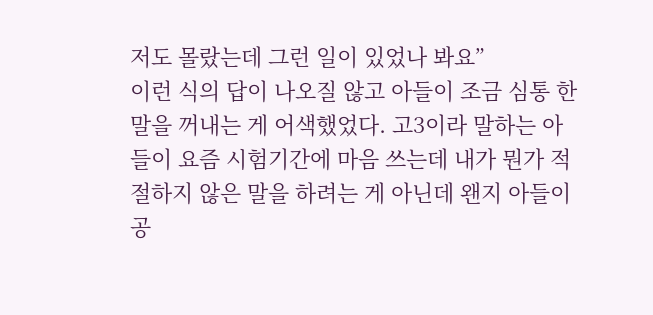저도 몰랐는데 그런 일이 있었나 봐요”
이런 식의 답이 나오질 않고 아들이 조금 심통 한 말을 꺼내는 게 어색했었다. 고3이라 말하는 아들이 요즘 시험기간에 마음 쓰는데 내가 뭔가 적절하지 않은 말을 하려는 게 아닌데 왠지 아들이 공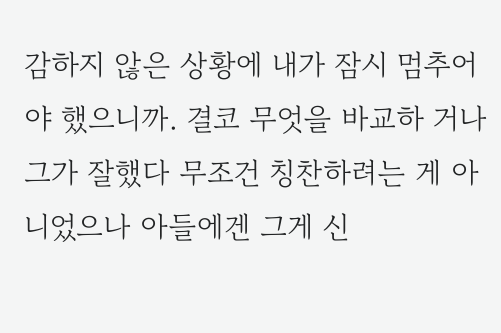감하지 않은 상황에 내가 잠시 멈추어야 했으니까. 결코 무엇을 바교하 거나 그가 잘했다 무조건 칭찬하려는 게 아니었으나 아들에겐 그게 신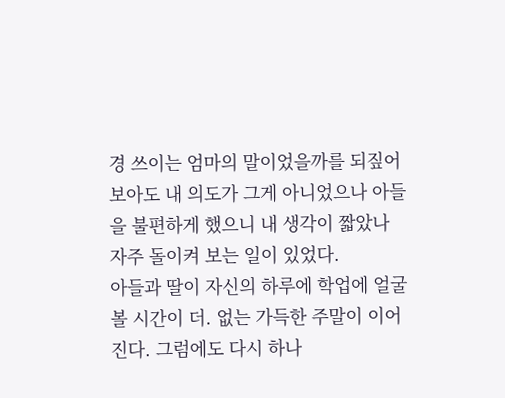경 쓰이는 엄마의 말이었을까를 되짚어 보아도 내 의도가 그게 아니었으나 아들을 불편하게 했으니 내 생각이 짧았나 자주 돌이켜 보는 일이 있었다.
아들과 딸이 자신의 하루에 학업에 얼굴 볼 시간이 더. 없는 가득한 주말이 이어진다. 그럼에도 다시 하나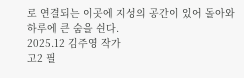로 연결되는 이곳에 지성의 공간이 있어 돌아와 하루에 큰 숨을 쉰다.
2025.12 김주영 작가
고2 필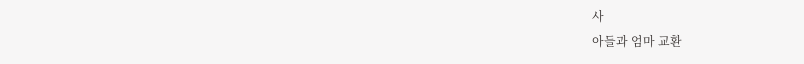사
아들과 엄마 교환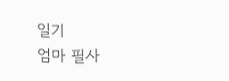일기
엄마 필사